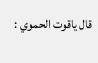قال ياقوت الحموي :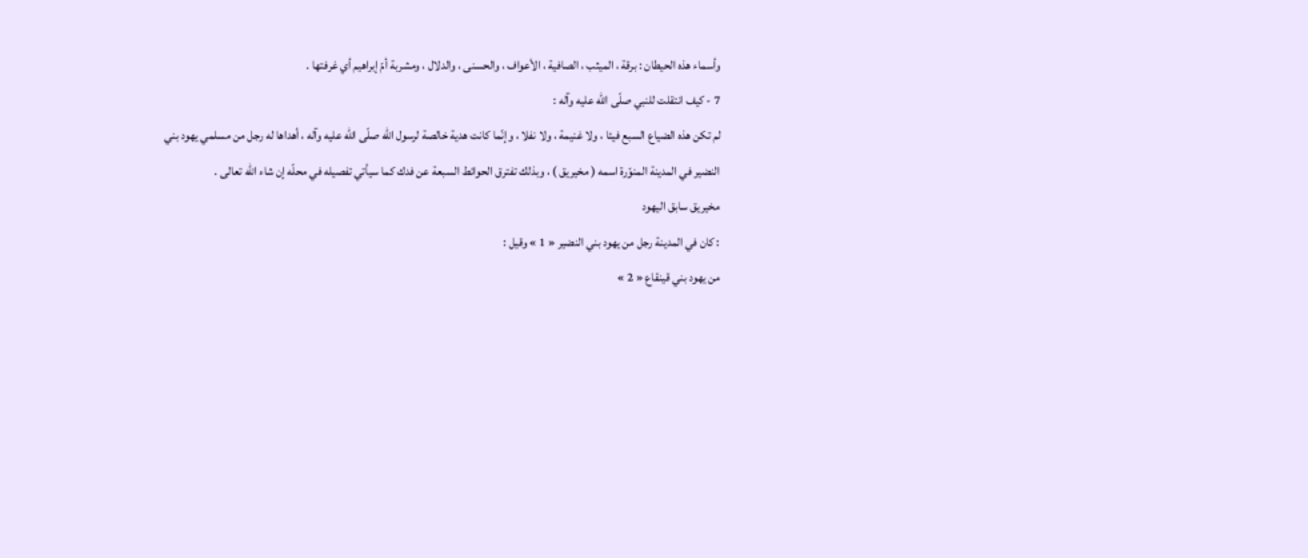وأسماء هذه الحيطان : برقة ، الميثب ، الصافية ، الأعواف ، والحسنى ، والدلال ، ومشربة أمّ إبراهيم أي غرفتها .
7 - كيف انتقلت للنبي صلّى اللّه عليه وآله :
لم تكن هذه الضياع السبع فيئا ، ولا غنيمة ، ولا نفلا ، وإنّما كانت هدية خالصة لرسول اللّه صلّى اللّه عليه وآله ، أهداها له رجل من مسلمي يهود بني النضير في المدينة المنوّرة اسمه ( مخيريق ) ، وبذلك تفترق الحوائط السبعة عن فدك كما سيأتي تفصيله في محلّه إن شاء اللّه تعالى .
مخيريق سابق اليهود
: كان في المدينة رجل من يهود بني النضير « 1 » وقيل :
من يهود بني قينقاع « 2 »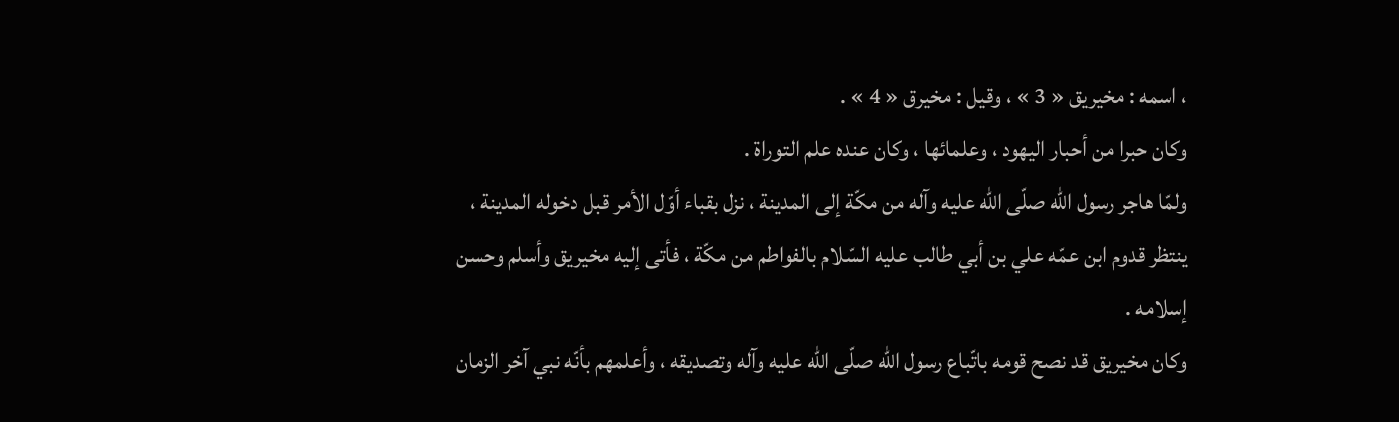، اسمه : مخيريق « 3 » ، وقيل : مخيرق « 4 » .
وكان حبرا من أحبار اليهود ، وعلمائها ، وكان عنده علم التوراة .
ولمّا هاجر رسول اللّه صلّى اللّه عليه وآله من مكّة إلى المدينة ، نزل بقباء أوّل الأمر قبل دخوله المدينة ، ينتظر قدوم ابن عمّه علي بن أبي طالب عليه السّلام بالفواطم من مكّة ، فأتى إليه مخيريق وأسلم وحسن إسلامه .
وكان مخيريق قد نصح قومه باتّباع رسول اللّه صلّى اللّه عليه وآله وتصديقه ، وأعلمهم بأنّه نبي آخر الزمان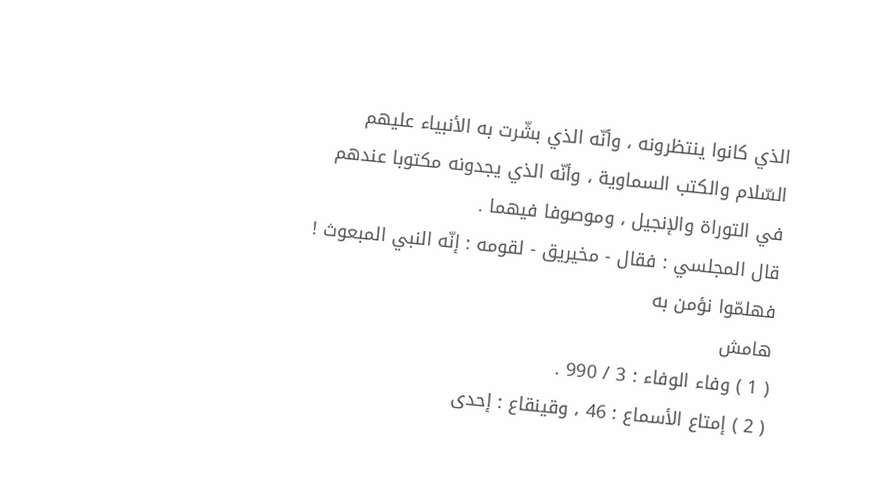الذي كانوا ينتظرونه ، وأنّه الذي بشّرت به الأنبياء عليهم السّلام والكتب السماوية ، وأنّه الذي يجدونه مكتوبا عندهم في التوراة والإنجيل ، وموصوفا فيهما .
قال المجلسي : فقال - مخيريق - لقومه : إنّه النبي المبعوث ! فهلمّوا نؤمن به
هامش
( 1 ) وفاء الوفاء : 3 / 990 .
( 2 ) إمتاع الأسماع : 46 ، وقينقاع : إحدى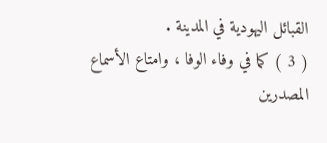القبائل اليهودية في المدينة .
( 3 ) كما في وفاء الوفا ، وامتاع الأسماع المصدرين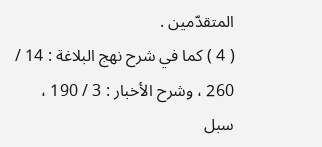المتقدّمين .
( 4 ) كما في شرح نهج البلاغة : 14 / 260 ، وشرح الأخبار : 3 / 190 ، سبل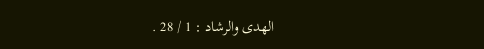الهدى والرشاد : 1 / 28 .